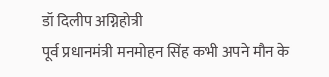डॉ दिलीप अग्निहोत्री
पूर्व प्रधानमंत्री मनमोहन सिंह कभी अपने मौन के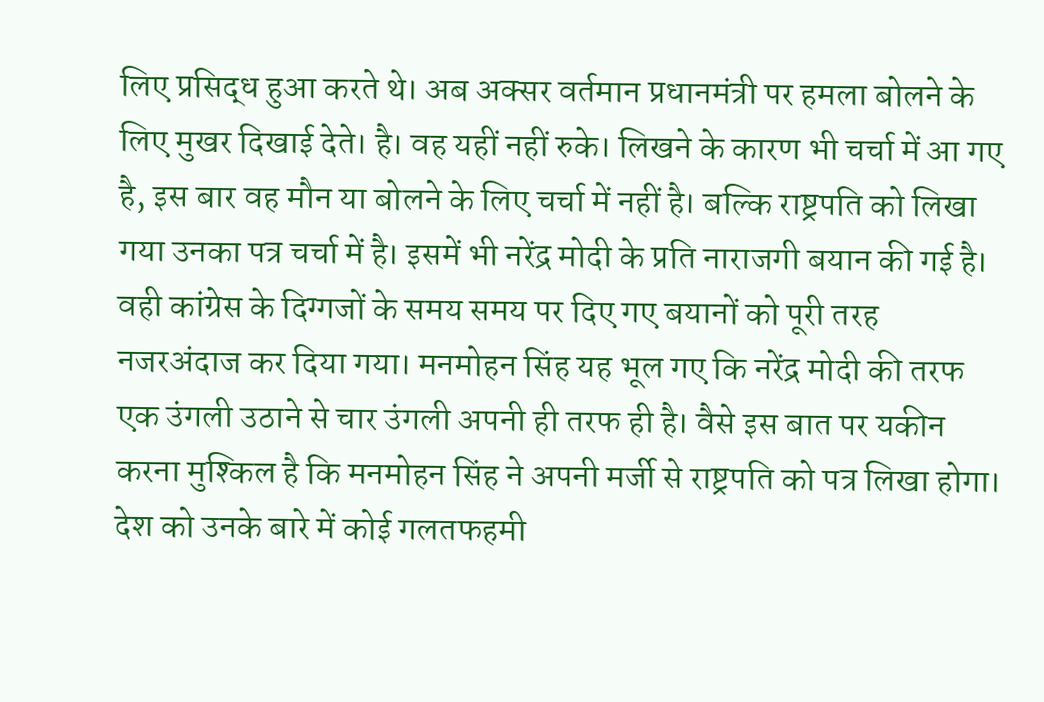लिए प्रसिद्ध हुआ करते थे। अब अक्सर वर्तमान प्रधानमंत्री पर हमला बोलने के लिए मुखर दिखाई देते। है। वह यहीं नहीं रुके। लिखने के कारण भी चर्चा में आ गए है, इस बार वह मौन या बोलने के लिए चर्चा में नहीं है। बल्कि राष्ट्रपति को लिखा गया उनका पत्र चर्चा में है। इसमें भी नरेंद्र मोदी के प्रति नाराजगी बयान की गई है। वही कांग्रेस के दिग्गजों के समय समय पर दिए गए बयानों को पूरी तरह नजरअंदाज कर दिया गया। मनमोहन सिंह यह भूल गए कि नरेंद्र मोदी की तरफ एक उंगली उठाने से चार उंगली अपनी ही तरफ ही है। वैसे इस बात पर यकीन करना मुश्किल है कि मनमोहन सिंह ने अपनी मर्जी से राष्ट्रपति को पत्र लिखा होगा। देश को उनके बारे में कोई गलतफहमी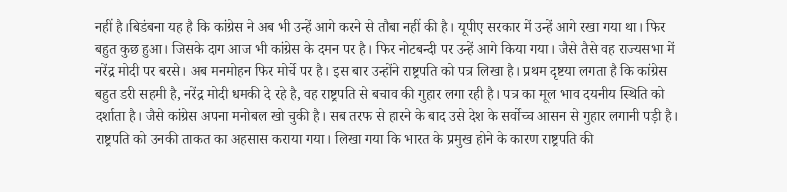नहीं है।बिडंबना यह है कि कांग्रेस ने अब भी उन्हें आगे करने से तौबा नहीं की है। यूपीए सरकार में उन्हें आगे रखा गया था। फिर बहुत कुछ हुआ। जिसके दाग आज भी कांग्रेस के दमन पर है। फिर नोटबन्दी पर उन्हें आगे किया गया। जैसे तैसे वह राज्यसभा में नरेंद्र मोदी पर बरसे। अब मनमोहन फिर मोर्चे पर है। इस बार उन्होंने राष्ट्रपति को पत्र लिखा है। प्रथम दृष्टया लगता है कि कांग्रेस बहुत डरी सहमी है, नरेंद्र मोदी धमकी दे रहे है, वह राष्ट्रपति से बचाव की गुहार लगा रही है। पत्र का मूल भाव दयनीय स्थिति को दर्शाता है। जैसे कांग्रेस अपना मनोबल खो चुकी है। सब तरफ से हारने के बाद उसे देश के सर्वोच्च आसन से गुहार लगानी पड़ी है। राष्ट्रपति को उनकी ताकत का अहसास कराया गया। लिखा गया कि भारत के प्रमुख होने के कारण राष्ट्रपति की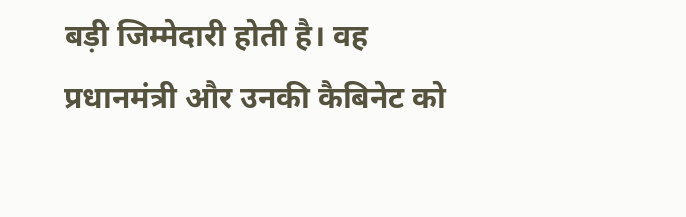बड़ी जिम्मेदारी होती है। वह प्रधानमंत्री और उनकी कैबिनेट को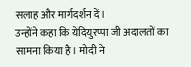सलाह और मार्गदर्शन दें।
उन्होंने कहा कि येदियुरप्पा जी अदालतों का सामना किया है। मोदी ने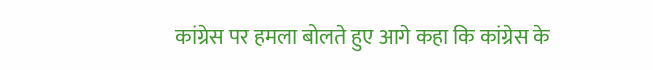कांग्रेस पर हमला बोलते हुए आगे कहा कि कांग्रेस के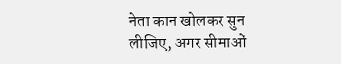नेता कान खोलकर सुन लीजिए, अगर सीमाओं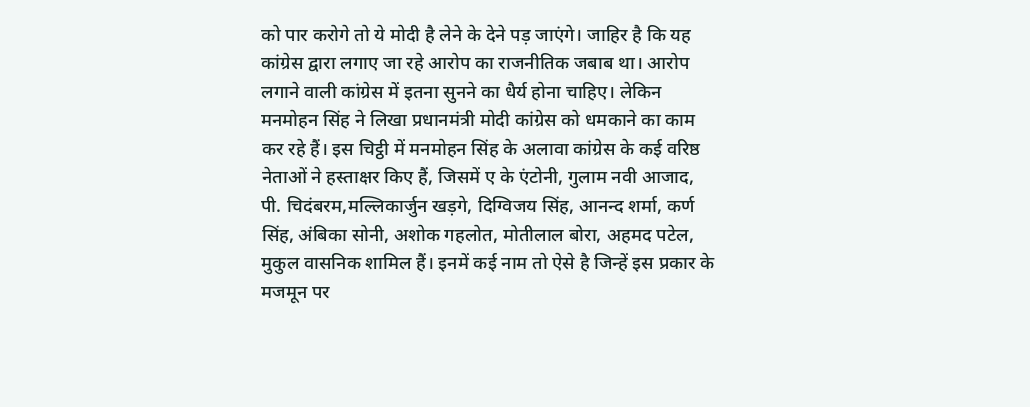को पार करोगे तो ये मोदी है लेने के देने पड़ जाएंगे। जाहिर है कि यह कांग्रेस द्वारा लगाए जा रहे आरोप का राजनीतिक जबाब था। आरोप लगाने वाली कांग्रेस में इतना सुनने का धैर्य होना चाहिए। लेकिन मनमोहन सिंह ने लिखा प्रधानमंत्री मोदी कांग्रेस को धमकाने का काम कर रहे हैं। इस चिट्ठी में मनमोहन सिंह के अलावा कांग्रेस के कई वरिष्ठ नेताओं ने हस्ताक्षर किए हैं, जिसमें ए के एंटोनी, गुलाम नवी आजाद, पी. चिदंबरम,मल्लिकार्जुन खड़गे, दिग्विजय सिंह, आनन्द शर्मा, कर्ण सिंह, अंबिका सोनी, अशोक गहलोत, मोतीलाल बोरा, अहमद पटेल, मुकुल वासनिक शामिल हैं। इनमें कई नाम तो ऐसे है जिन्हें इस प्रकार के मजमून पर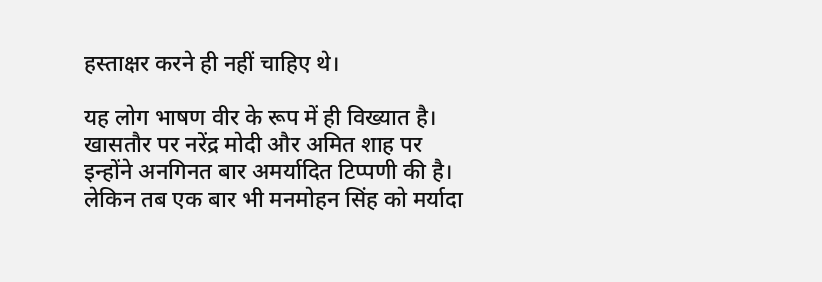हस्ताक्षर करने ही नहीं चाहिए थे।

यह लोग भाषण वीर के रूप में ही विख्यात है। खासतौर पर नरेंद्र मोदी और अमित शाह पर इन्होंने अनगिनत बार अमर्यादित टिप्पणी की है। लेकिन तब एक बार भी मनमोहन सिंह को मर्यादा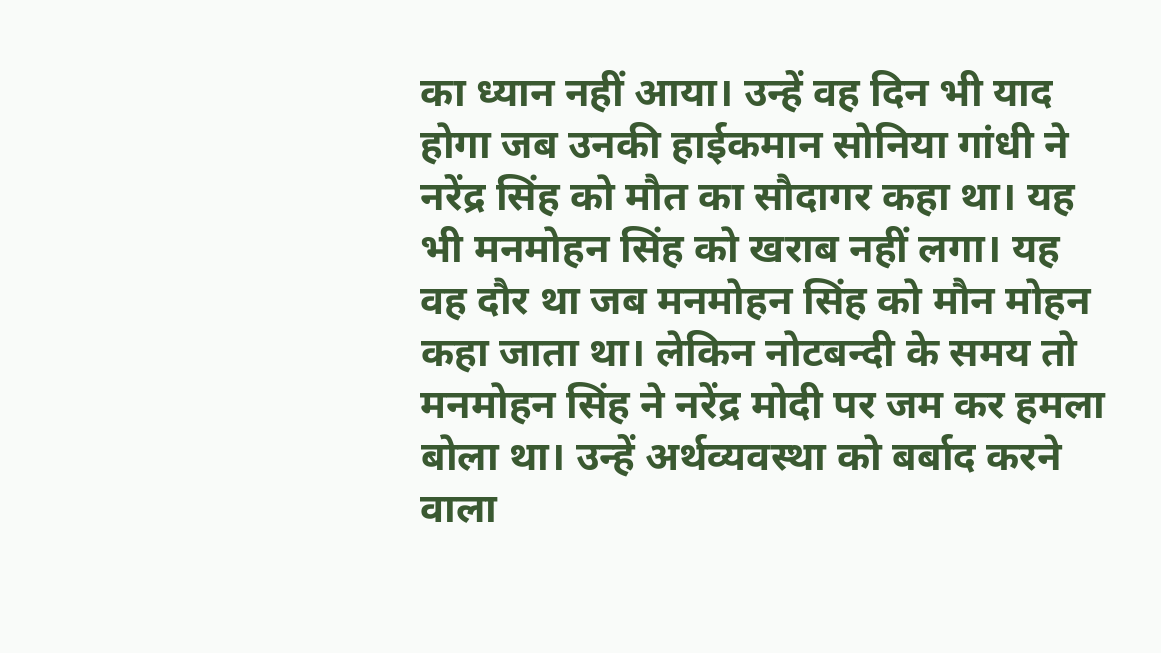का ध्यान नहीं आया। उन्हें वह दिन भी याद होगा जब उनकी हाईकमान सोनिया गांधी ने नरेंद्र सिंह को मौत का सौदागर कहा था। यह भी मनमोहन सिंह को खराब नहीं लगा। यह वह दौर था जब मनमोहन सिंह को मौन मोहन कहा जाता था। लेकिन नोटबन्दी के समय तो मनमोहन सिंह ने नरेंद्र मोदी पर जम कर हमला बोला था। उन्हें अर्थव्यवस्था को बर्बाद करने वाला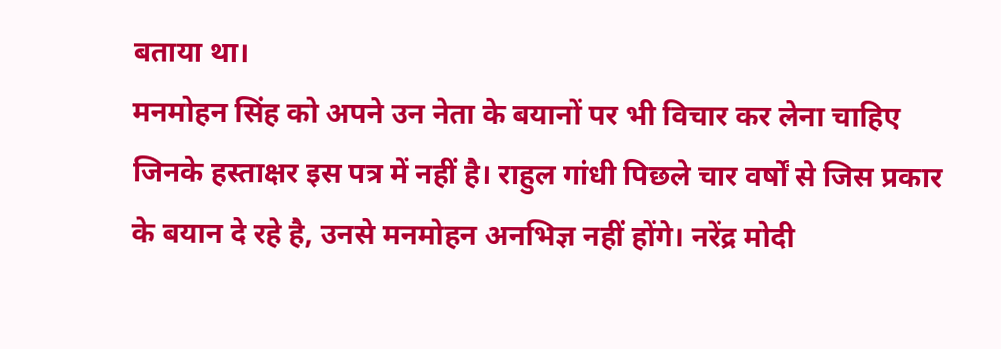बताया था।
मनमोहन सिंह को अपने उन नेता के बयानों पर भी विचार कर लेना चाहिए जिनके हस्ताक्षर इस पत्र में नहीं है। राहुल गांधी पिछले चार वर्षों से जिस प्रकार के बयान दे रहे है, उनसे मनमोहन अनभिज्ञ नहीं होंगे। नरेंद्र मोदी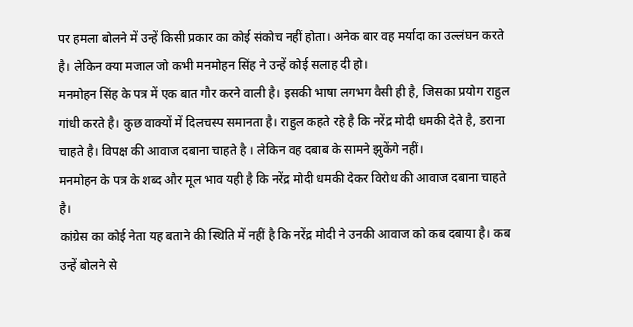पर हमला बोलने में उन्हें किसी प्रकार का कोई संकोच नहीं होता। अनेक बार वह मर्यादा का उल्लंघन करते है। लेकिन क्या मजाल जो कभी मनमोहन सिंह ने उन्हें कोई सलाह दी हो।
मनमोहन सिंह के पत्र में एक बात गौर करने वाली है। इसकी भाषा लगभग वैसी ही है, जिसका प्रयोग राहुल गांधी करते है। कुछ वाक्यों में दिलचस्प समानता है। राहुल कहते रहे है कि नरेंद्र मोदी धमकी देते है, डराना चाहते है। विपक्ष की आवाज दबाना चाहते है । लेकिन वह दबाब के सामने झुकेंगे नहीं।
मनमोहन के पत्र के शब्द और मूल भाव यही है कि नरेंद्र मोदी धमकी देकर विरोध की आवाज दबाना चाहते है।
कांग्रेस का कोई नेता यह बताने की स्थिति में नहीं है कि नरेंद्र मोदी ने उनकी आवाज को कब दबाया है। कब उन्हें बोलने से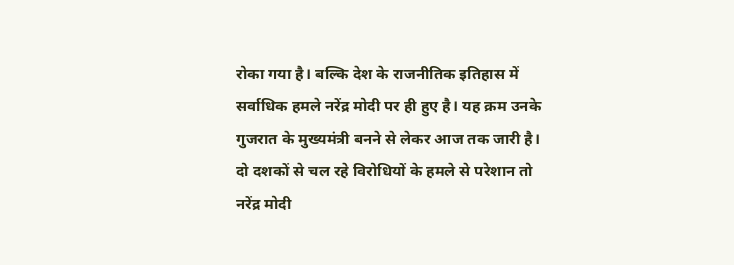रोका गया है। बल्कि देश के राजनीतिक इतिहास में सर्वाधिक हमले नरेंद्र मोदी पर ही हुए है। यह क्रम उनके गुजरात के मुख्यमंत्री बनने से लेकर आज तक जारी है।
दो दशकों से चल रहे विरोधियों के हमले से परेशान तो नरेंद्र मोदी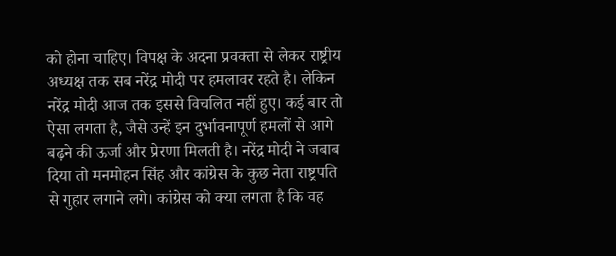को होना चाहिए। विपक्ष के अदना प्रवक्ता से लेकर राष्ट्रीय अध्यक्ष तक सब नरेंद्र मोदी पर हमलावर रहते है। लेकिन नरेंद्र मोदी आज तक इससे विचलित नहीं हुए। कई बार तो ऐसा लगता है, जैसे उन्हें इन दुर्भावनापूर्ण हमलों से आगे बढ़ने की ऊर्जा और प्रेरणा मिलती है। नरेंद्र मोदी ने जबाब दिया तो मनमोहन सिंह और कांग्रेस के कुछ नेता राष्ट्रपति से गुहार लगाने लगे। कांग्रेस को क्या लगता है कि वह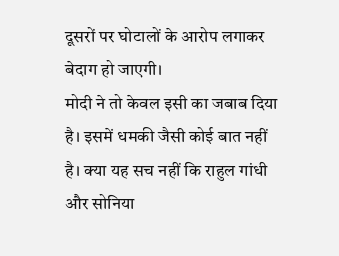दूसरों पर घोटालों के आरोप लगाकर बेदाग हो जाएगी।
मोदी ने तो केवल इसी का जबाब दिया है। इसमें धमकी जैसी कोई बात नहीं है। क्या यह सच नहीं कि राहुल गांधी और सोनिया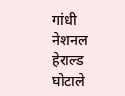गांधी नेशनल हेराल्ड घोटाले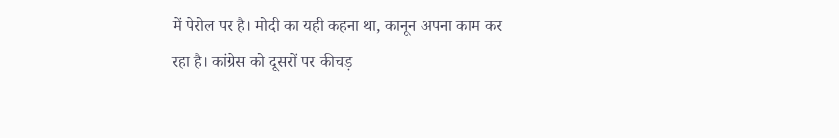में पेरोल पर है। मोदी का यही कहना था, कानून अपना काम कर रहा है। कांग्रेस को दूसरों पर कीचड़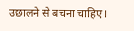उछालने से बचना चाहिए।